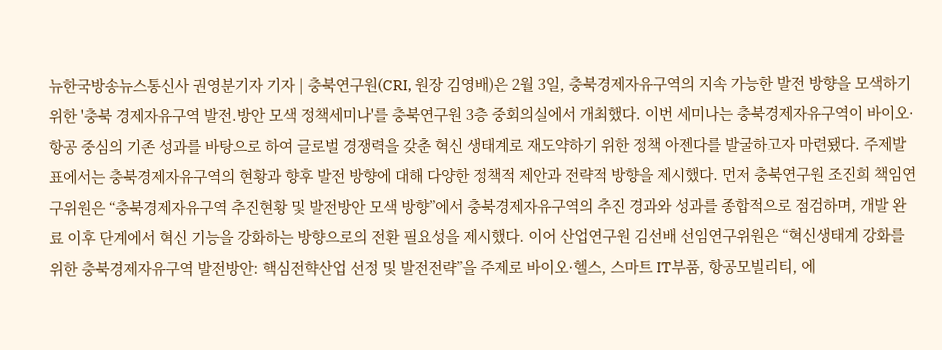뉴한국방송뉴스통신사 권영분기자 기자 | 충북연구원(CRI, 원장 김영배)은 2월 3일, 충북경제자유구역의 지속 가능한 발전 방향을 모색하기 위한 '충북 경제자유구역 발전.방안 모색 정책세미나'를 충북연구원 3층 중회의실에서 개최했다. 이번 세미나는 충북경제자유구역이 바이오·항공 중심의 기존 성과를 바탕으로 하여 글로벌 경쟁력을 갖춘 혁신 생태계로 재도약하기 위한 정책 아젠다를 발굴하고자 마련됐다. 주제발표에서는 충북경제자유구역의 현황과 향후 발전 방향에 대해 다양한 정책적 제안과 전략적 방향을 제시했다. 먼저 충북연구원 조진희 책임연구위원은 “충북경제자유구역 추진현황 및 발전방안 모색 방향”에서 충북경제자유구역의 추진 경과와 성과를 종합적으로 점검하며, 개발 완료 이후 단계에서 혁신 기능을 강화하는 방향으로의 전환 필요성을 제시했다. 이어 산업연구원 김선배 선임연구위원은 “혁신생태계 강화를 위한 충북경제자유구역 발전방안: 핵심전햑산업 선정 및 발전전략”을 주제로 바이오·헬스, 스마트 IT부품, 항공모빌리티, 에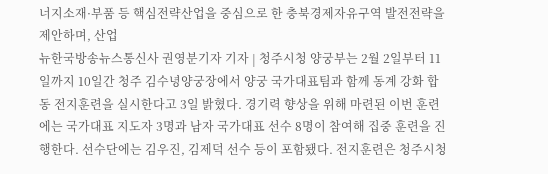너지소재·부품 등 핵심전략산업을 중심으로 한 충북경제자유구역 발전전략을 제안하며, 산업
뉴한국방송뉴스통신사 권영분기자 기자 | 청주시청 양궁부는 2월 2일부터 11일까지 10일간 청주 김수녕양궁장에서 양궁 국가대표팀과 함께 동계 강화 합동 전지훈련을 실시한다고 3일 밝혔다. 경기력 향상을 위해 마련된 이번 훈련에는 국가대표 지도자 3명과 남자 국가대표 선수 8명이 참여해 집중 훈련을 진행한다. 선수단에는 김우진, 김제덕 선수 등이 포함됐다. 전지훈련은 청주시청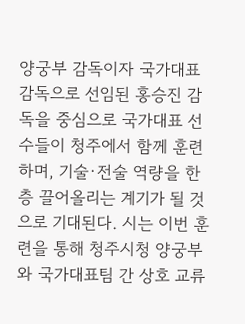양궁부 감독이자 국가대표 감독으로 선임된 홍승진 감독을 중심으로 국가대표 선수들이 청주에서 함께 훈련하며, 기술·전술 역량을 한층 끌어올리는 계기가 될 것으로 기대된다. 시는 이번 훈련을 통해 청주시청 양궁부와 국가대표팀 간 상호 교류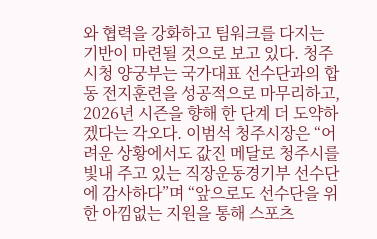와 협력을 강화하고 팀워크를 다지는 기반이 마련될 것으로 보고 있다. 청주시청 양궁부는 국가대표 선수단과의 합동 전지훈련을 성공적으로 마무리하고, 2026년 시즌을 향해 한 단계 더 도약하겠다는 각오다. 이범석 청주시장은 “어려운 상황에서도 값진 메달로 청주시를 빛내 주고 있는 직장운동경기부 선수단에 감사하다”며 “앞으로도 선수단을 위한 아낌없는 지원을 통해 스포츠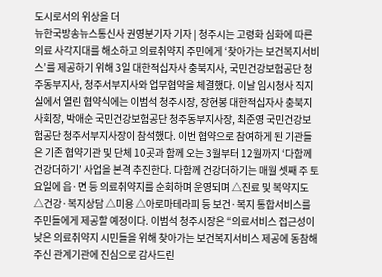도시로서의 위상을 더
뉴한국방송뉴스통신사 권영분기자 기자 | 청주시는 고령화 심화에 따른 의료 사각지대를 해소하고 의료취약지 주민에게 ‘찾아가는 보건복지서비스’를 제공하기 위해 3일 대한적십자사 충북지사, 국민건강보험공단 청주동부지사, 청주서부지사와 업무협약을 체결했다. 이날 임시청사 직지실에서 열린 협약식에는 이범석 청주시장, 장현봉 대한적십자사 충북지사회장, 박애순 국민건강보험공단 청주동부지사장, 최준영 국민건강보험공단 청주서부지사장이 참석했다. 이번 협약으로 참여하게 된 기관들은 기존 협약기관 및 단체 10곳과 함께 오는 3월부터 12월까지 ‘다함께 건강더하기’ 사업을 본격 추진한다. 다함께 건강더하기는 매월 셋째 주 토요일에 읍·면 등 의료취약지를 순회하며 운영되며 △진료 및 복약지도 △건강·복지상담 △미용 △아로마테라피 등 보건·복지 통합서비스를 주민들에게 제공할 예정이다. 이범석 청주시장은 “의료서비스 접근성이 낮은 의료취약지 시민들을 위해 찾아가는 보건복지서비스 제공에 동참해주신 관계기관에 진심으로 감사드린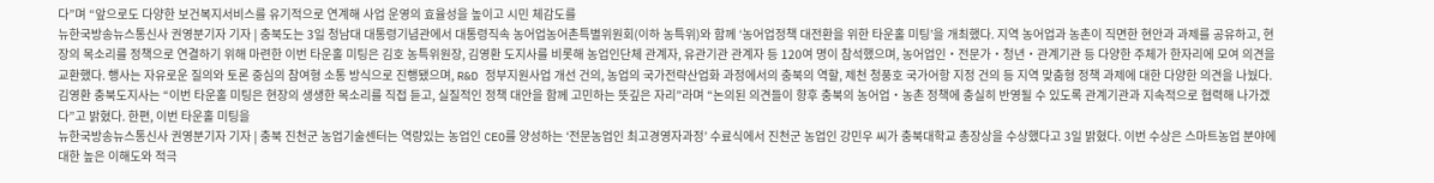다”며 “앞으로도 다양한 보건복지서비스를 유기적으로 연계해 사업 운영의 효율성을 높이고 시민 체감도를
뉴한국방송뉴스통신사 권영분기자 기자 | 충북도는 3일 청남대 대통령기념관에서 대통령직속 농어업농어촌특별위원회(이하 농특위)와 함께 ‘농어업정책 대전환을 위한 타운홀 미팅’을 개최했다. 지역 농어업과 농촌이 직면한 현안과 과제를 공유하고, 현장의 목소리를 정책으로 연결하기 위해 마련한 이번 타운홀 미팅은 김호 농특위원장, 김영환 도지사를 비롯해 농업인단체 관계자, 유관기관 관계자 등 120여 명이 참석했으며, 농어업인‧전문가‧청년‧관계기관 등 다양한 주체가 한자리에 모여 의견을 교환했다. 행사는 자유로운 질의와 토론 중심의 참여형 소통 방식으로 진행됐으며, R&D 정부지원사업 개선 건의, 농업의 국가전략산업화 과정에서의 충북의 역할, 제천 청풍호 국가어항 지정 건의 등 지역 맞춤형 정책 과제에 대한 다양한 의견을 나눴다. 김영환 충북도지사는 “이번 타운홀 미팅은 현장의 생생한 목소리를 직접 듣고, 실질적인 정책 대안을 함께 고민하는 뜻깊은 자리”라며 “논의된 의견들이 향후 충북의 농어업‧농촌 정책에 충실히 반영될 수 있도록 관계기관과 지속적으로 협력해 나가겠다”고 밝혔다. 한편, 이번 타운홀 미팅을
뉴한국방송뉴스통신사 권영분기자 기자 | 충북 진천군 농업기술센터는 역량있는 농업인 CEO를 양성하는 ‘전문농업인 최고경영자과정’ 수료식에서 진천군 농업인 강민우 씨가 충북대학교 총장상을 수상했다고 3일 밝혔다. 이번 수상은 스마트농업 분야에 대한 높은 이해도와 적극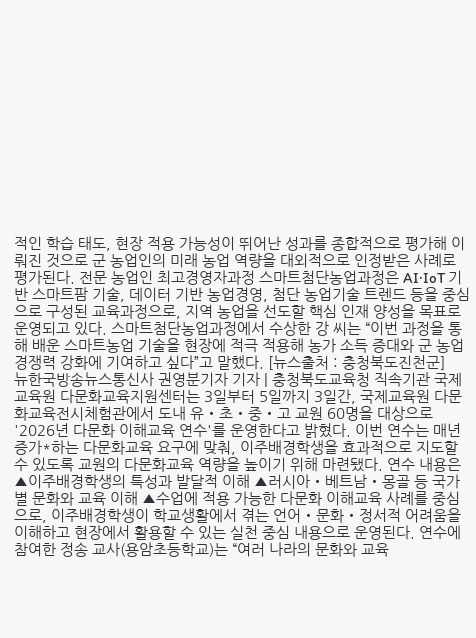적인 학습 태도, 현장 적용 가능성이 뛰어난 성과를 종합적으로 평가해 이뤄진 것으로 군 농업인의 미래 농업 역량을 대외적으로 인정받은 사례로 평가된다. 전문 농업인 최고경영자과정 스마트첨단농업과정은 AI·IoT 기반 스마트팜 기술, 데이터 기반 농업경영, 첨단 농업기술 트렌드 등을 중심으로 구성된 교육과정으로, 지역 농업을 선도할 핵심 인재 양성을 목표로 운영되고 있다. 스마트첨단농업과정에서 수상한 강 씨는 “이번 과정을 통해 배운 스마트농업 기술을 현장에 적극 적용해 농가 소득 증대와 군 농업 경쟁력 강화에 기여하고 싶다”고 말했다. [뉴스출처 : 충청북도진천군]
뉴한국방송뉴스통신사 권영분기자 기자 | 충청북도교육청 직속기관 국제교육원 다문화교육지원센터는 3일부터 5일까지 3일간, 국제교육원 다문화교육전시체험관에서 도내 유・초・중・고 교원 60명을 대상으로 '2026년 다문화 이해교육 연수'를 운영한다고 밝혔다. 이번 연수는 매년 증가*하는 다문화교육 요구에 맞춰, 이주배경학생을 효과적으로 지도할 수 있도록 교원의 다문화교육 역량을 높이기 위해 마련됐다. 연수 내용은 ▲이주배경학생의 특성과 발달적 이해 ▲러시아・베트남・몽골 등 국가별 문화와 교육 이해 ▲수업에 적용 가능한 다문화 이해교육 사례를 중심으로, 이주배경학생이 학교생활에서 겪는 언어・문화・정서적 어려움을 이해하고 현장에서 활용할 수 있는 실천 중심 내용으로 운영된다. 연수에 참여한 정송 교사(용암초등학교)는 “여러 나라의 문화와 교육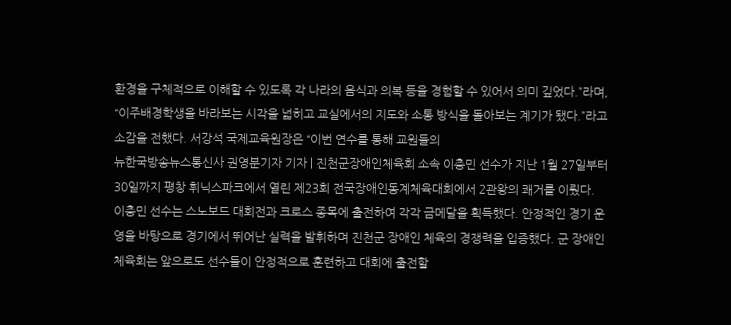환경을 구체적으로 이해할 수 있도록 각 나라의 음식과 의복 등을 경험할 수 있어서 의미 깊었다.”라며, “이주배경학생을 바라보는 시각을 넓히고 교실에서의 지도와 소통 방식을 돌아보는 계기가 됐다.”라고 소감을 전했다. 서강석 국제교육원장은 “이번 연수를 통해 교원들의
뉴한국방송뉴스통신사 권영분기자 기자 | 진천군장애인체육회 소속 이충민 선수가 지난 1월 27일부터 30일까지 평창 휘닉스파크에서 열린 제23회 전국장애인동계체육대회에서 2관왕의 쾌거를 이뤘다. 이충민 선수는 스노보드 대회전과 크로스 종목에 출전하여 각각 금메달을 획득했다. 안정적인 경기 운영을 바탕으로 경기에서 뛰어난 실력을 발휘하며 진천군 장애인 체육의 경쟁력을 입증했다. 군 장애인체육회는 앞으로도 선수들이 안정적으로 훈련하고 대회에 출전할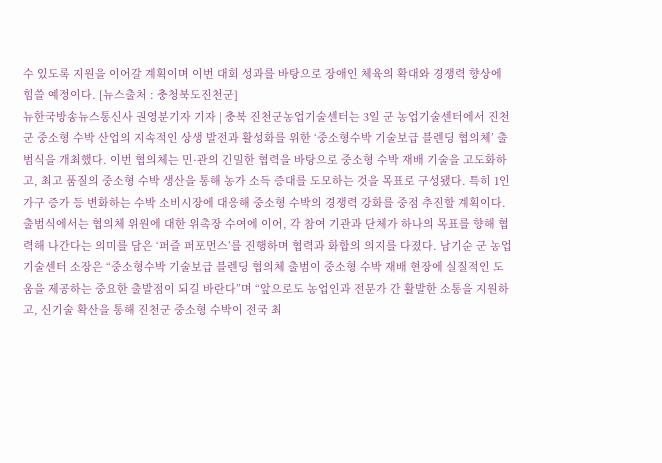수 있도록 지원을 이어갈 계획이며 이번 대회 성과를 바탕으로 장애인 체육의 확대와 경쟁력 향상에 힘쓸 예정이다. [뉴스출처 : 충청북도진천군]
뉴한국방송뉴스통신사 권영분기자 기자 | 충북 진천군농업기술센터는 3일 군 농업기술센터에서 진천군 중소형 수박 산업의 지속적인 상생 발전과 활성화를 위한 ‘중소형수박 기술보급 블렌딩 협의체’ 출범식을 개최했다. 이번 협의체는 민·관의 긴밀한 협력을 바탕으로 중소형 수박 재배 기술을 고도화하고, 최고 품질의 중소형 수박 생산을 통해 농가 소득 증대를 도모하는 것을 목표로 구성됐다. 특히 1인 가구 증가 등 변화하는 수박 소비시장에 대응해 중소형 수박의 경쟁력 강화를 중점 추진할 계획이다. 출범식에서는 협의체 위원에 대한 위촉장 수여에 이어, 각 참여 기관과 단체가 하나의 목표를 향해 협력해 나간다는 의미를 담은 ‘퍼즐 퍼포먼스’를 진행하며 협력과 화합의 의지를 다졌다. 남기순 군 농업기술센터 소장은 “중소형수박 기술보급 블렌딩 협의체 출범이 중소형 수박 재배 현장에 실질적인 도움을 제공하는 중요한 출발점이 되길 바란다”며 “앞으로도 농업인과 전문가 간 활발한 소통을 지원하고, 신기술 확산을 통해 진천군 중소형 수박이 전국 최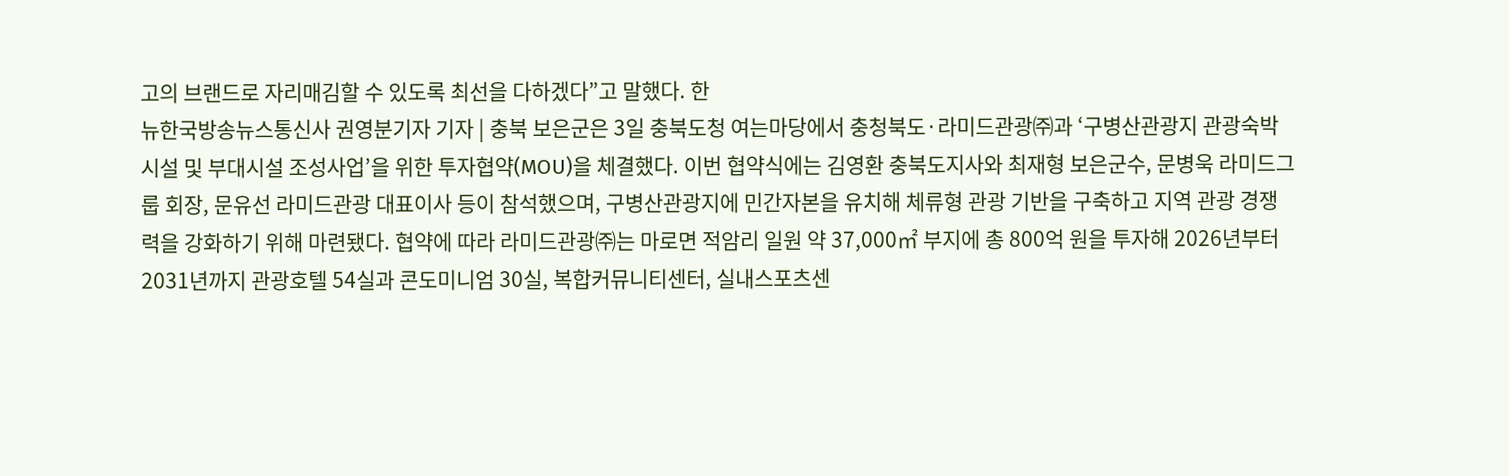고의 브랜드로 자리매김할 수 있도록 최선을 다하겠다”고 말했다. 한
뉴한국방송뉴스통신사 권영분기자 기자 | 충북 보은군은 3일 충북도청 여는마당에서 충청북도·라미드관광㈜과 ‘구병산관광지 관광숙박시설 및 부대시설 조성사업’을 위한 투자협약(MOU)을 체결했다. 이번 협약식에는 김영환 충북도지사와 최재형 보은군수, 문병욱 라미드그룹 회장, 문유선 라미드관광 대표이사 등이 참석했으며, 구병산관광지에 민간자본을 유치해 체류형 관광 기반을 구축하고 지역 관광 경쟁력을 강화하기 위해 마련됐다. 협약에 따라 라미드관광㈜는 마로면 적암리 일원 약 37,000㎡ 부지에 총 800억 원을 투자해 2026년부터 2031년까지 관광호텔 54실과 콘도미니엄 30실, 복합커뮤니티센터, 실내스포츠센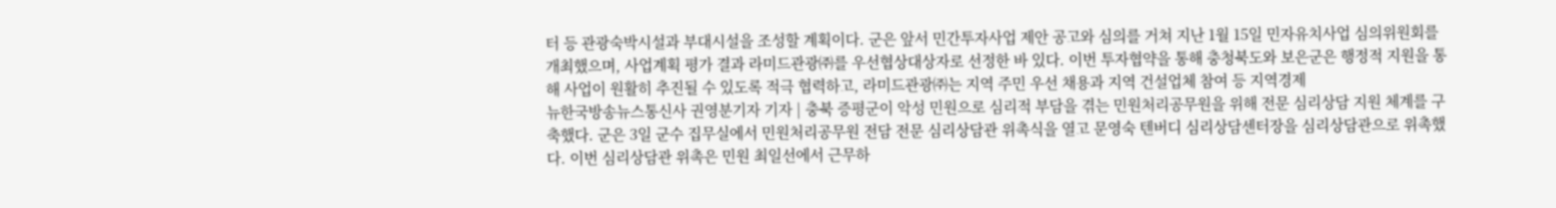터 등 관광숙박시설과 부대시설을 조성할 계획이다. 군은 앞서 민간투자사업 제안 공고와 심의를 거쳐 지난 1월 15일 민자유치사업 심의위원회를 개최했으며, 사업계획 평가 결과 라미드관광㈜를 우선협상대상자로 선정한 바 있다. 이번 투자협약을 통해 충청북도와 보은군은 행정적 지원을 통해 사업이 원활히 추진될 수 있도록 적극 협력하고, 라미드관광㈜는 지역 주민 우선 채용과 지역 건설업체 참여 등 지역경제
뉴한국방송뉴스통신사 권영분기자 기자 | 충북 증평군이 악성 민원으로 심리적 부담을 겪는 민원처리공무원을 위해 전문 심리상담 지원 체계를 구축했다. 군은 3일 군수 집무실에서 민원처리공무원 전담 전문 심리상담관 위촉식을 열고 문영숙 텐버디 심리상담센터장을 심리상담관으로 위촉했다. 이번 심리상담관 위촉은 민원 최일선에서 근무하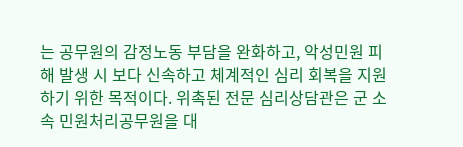는 공무원의 감정노동 부담을 완화하고, 악성민원 피해 발생 시 보다 신속하고 체계적인 심리 회복을 지원하기 위한 목적이다. 위촉된 전문 심리상담관은 군 소속 민원처리공무원을 대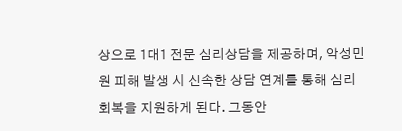상으로 1대1 전문 심리상담을 제공하며, 악성민원 피해 발생 시 신속한 상담 연계를 통해 심리 회복을 지원하게 된다. 그동안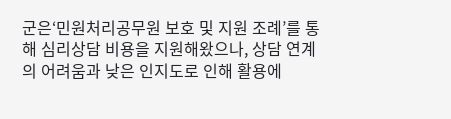군은‘민원처리공무원 보호 및 지원 조례’를 통해 심리상담 비용을 지원해왔으나, 상담 연계의 어려움과 낮은 인지도로 인해 활용에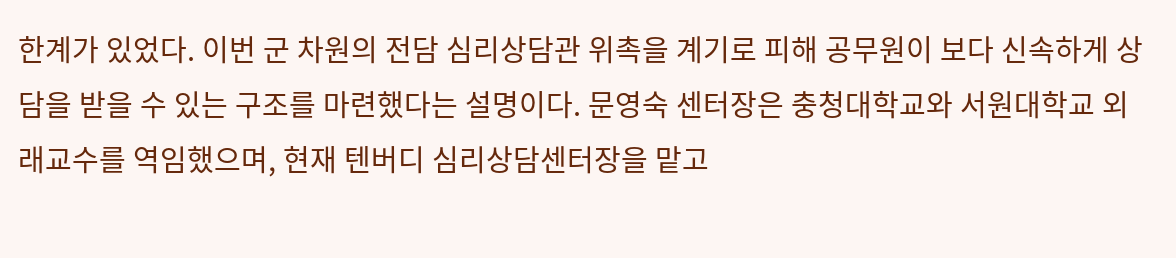한계가 있었다. 이번 군 차원의 전담 심리상담관 위촉을 계기로 피해 공무원이 보다 신속하게 상담을 받을 수 있는 구조를 마련했다는 설명이다. 문영숙 센터장은 충청대학교와 서원대학교 외래교수를 역임했으며, 현재 텐버디 심리상담센터장을 맡고